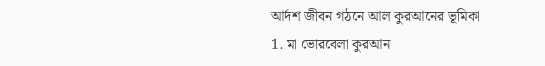আর্দশ জীবন গঠনে আল কুরআনের ভূমিকা
1. মা ভোরবেলা কুরআন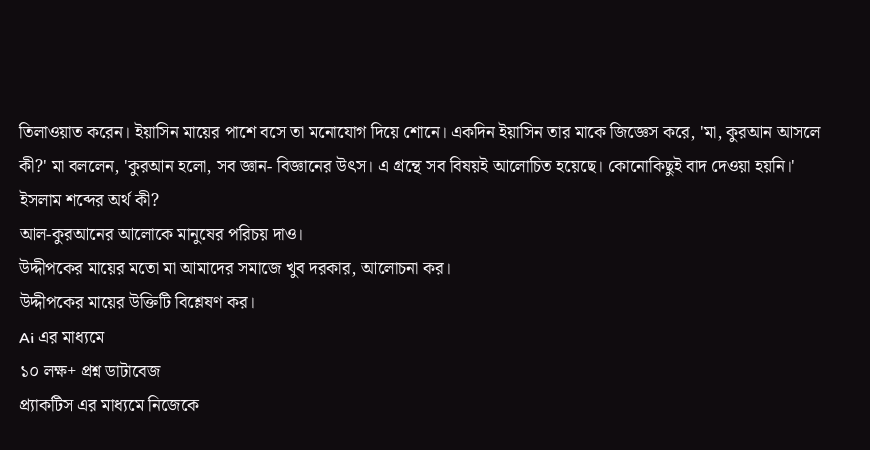তিলাওয়াত করেন। ইয়াসিন মায়ের পাশে বসে তা মনোযোগ দিয়ে শোনে। একদিন ইয়াসিন তার মাকে জিজ্ঞেস করে, 'মা, কুরআন আসলে কী?' মা বললেন, 'কুরআন হলো, সব জ্ঞান- বিজ্ঞানের উৎস। এ গ্রন্থে সব বিষয়ই আলোচিত হয়েছে। কোনোকিছুই বাদ দেওয়া হয়নি।'
ইসলাম শব্দের অর্থ কী?
আল-কুরআনের আলোকে মানুষের পরিচয় দাও।
উদ্দীপকের মায়ের মতো মা আমাদের সমাজে খুব দরকার, আলোচনা কর।
উদ্দীপকের মায়ের উক্তিটি বিশ্লেষণ কর।
Ai এর মাধ্যমে
১০ লক্ষ+ প্রশ্ন ডাটাবেজ
প্র্যাকটিস এর মাধ্যমে নিজেকে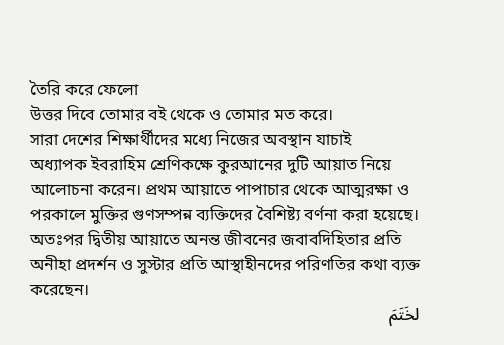তৈরি করে ফেলো
উত্তর দিবে তোমার বই থেকে ও তোমার মত করে।
সারা দেশের শিক্ষার্থীদের মধ্যে নিজের অবস্থান যাচাই
অধ্যাপক ইবরাহিম শ্রেণিকক্ষে কুরআনের দুটি আয়াত নিয়ে আলোচনা করেন। প্রথম আয়াতে পাপাচার থেকে আত্মরক্ষা ও পরকালে মুক্তির গুণসম্পন্ন ব্যক্তিদের বৈশিষ্ট্য বর্ণনা করা হয়েছে। অতঃপর দ্বিতীয় আয়াতে অনন্ত জীবনের জবাবদিহিতার প্রতি অনীহা প্রদর্শন ও সুস্টার প্রতি আস্থাহীনদের পরিণতির কথা ব্যক্ত করেছেন।
لخَتَمَ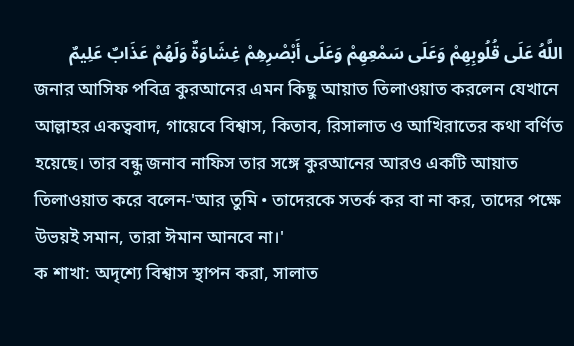اللَّهُ عَلَى قُلُوبِهِمْ وَعَلَى سَمْعِهِمْ وَعَلَى أَبْصْرِهِمْ غِشَاوَةٌ وَلَهُمْ عَذَابٌ عَلِيمٌ
জনার আসিফ পবিত্র কুরআনের এমন কিছু আয়াত তিলাওয়াত করলেন যেখানে আল্লাহর একত্ববাদ, গায়েবে বিশ্বাস, কিতাব, রিসালাত ও আখিরাতের কথা বর্ণিত হয়েছে। তার বন্ধু জনাব নাফিস তার সঙ্গে কুরআনের আরও একটি আয়াত তিলাওয়াত করে বলেন-'আর তুমি • তাদেরকে সতর্ক কর বা না কর, তাদের পক্ষে উভয়ই সমান, তারা ঈমান আনবে না।'
ক শাখা: অদৃশ্যে বিশ্বাস স্থাপন করা, সালাত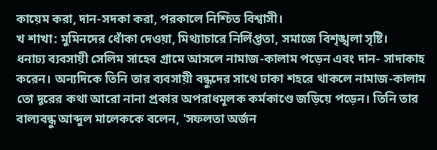কায়েম করা, দান-সদকা করা, পরকালে নিশ্চিত বিশ্বাসী।
খ শাখা: মুমিনদের ধোঁকা দেওয়া, মিথ্যাচারে নির্লিপ্ততা, সমাজে বিশৃঙ্খলা সৃষ্টি।
ধনাঢ্য ব্যবসায়ী সেলিম সাহেব গ্রামে আসলে নামাজ-কালাম পড়েন এবং দান- সাদাকাহ করেন। অন্যদিকে তিনি তার ব্যবসায়ী বন্ধুদের সাথে ঢাকা শহরে থাকলে নামাজ-কালাম তো দূরের কথা আরো নানা প্রকার অপরাধমূলক কর্মকাণ্ডে জড়িয়ে পড়েন। তিনি তার বাল্যবন্ধু আব্দুল মালেককে বলেন, 'সফলতা অর্জন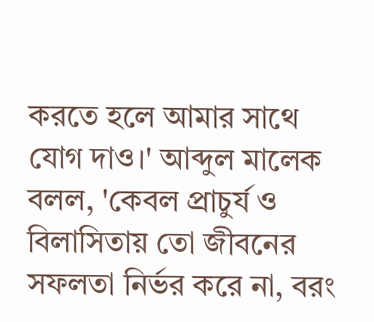করতে হলে আমার সাথে যোগ দাও।' আব্দুল মালেক বলল, 'কেবল প্রাচুর্য ও বিলাসিতায় তো জীবনের সফলতা নির্ভর করে না, বরং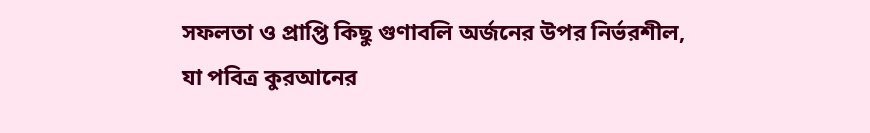সফলতা ও প্রাপ্তি কিছু গুণাবলি অর্জনের উপর নির্ভরশীল, যা পবিত্র কুরআনের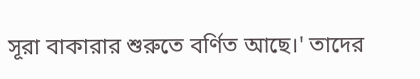সূরা বাকারার শুরুতে বর্ণিত আছে।' তাদের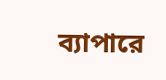ব্যাপারে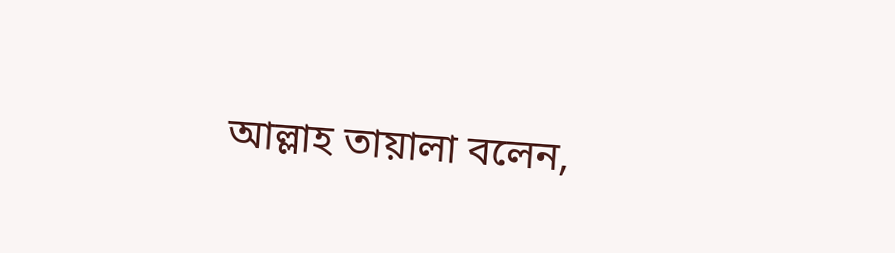আল্লাহ তায়ালা বলেন,